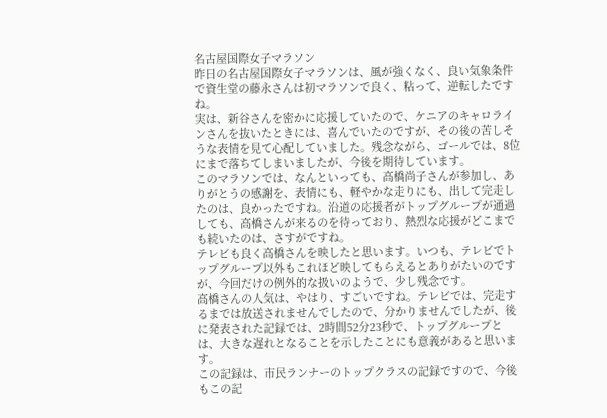名古屋国際女子マラソン
昨日の名古屋国際女子マラソンは、風が強くなく、良い気象条件で資生堂の藤永さんは初マラソンで良く、粘って、逆転したですね。
実は、新谷さんを密かに応援していたので、ケニアのキャロラインさんを抜いたときには、喜んでいたのですが、その後の苦しそうな表情を見て心配していました。残念ながら、ゴールでは、8位にまで落ちてしまいましたが、今後を期待しています。
このマラソンでは、なんといっても、高橋尚子さんが参加し、ありがとうの感謝を、表情にも、軽やかな走りにも、出して完走したのは、良かったですね。沿道の応援者がトップグループが通過しても、高橋さんが来るのを待っており、熱烈な応援がどこまでも続いたのは、さすがですね。
テレビも良く高橋さんを映したと思います。いつも、テレビでトップグループ以外もこれほど映してもらえるとありがたいのですが、今回だけの例外的な扱いのようで、少し残念です。
高橋さんの人気は、やはり、すごいですね。テレビでは、完走するまでは放送されませんでしたので、分かりませんでしたが、後に発表された記録では、2時間52分23秒で、トップグループとは、大きな遅れとなることを示したことにも意義があると思います。
この記録は、市民ランナーのトップクラスの記録ですので、今後もこの記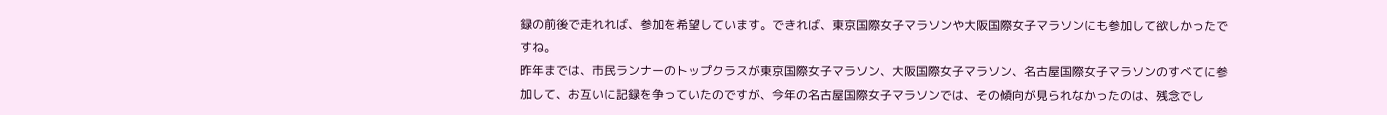録の前後で走れれば、参加を希望しています。できれば、東京国際女子マラソンや大阪国際女子マラソンにも参加して欲しかったですね。
昨年までは、市民ランナーのトップクラスが東京国際女子マラソン、大阪国際女子マラソン、名古屋国際女子マラソンのすべてに参加して、お互いに記録を争っていたのですが、今年の名古屋国際女子マラソンでは、その傾向が見られなかったのは、残念でし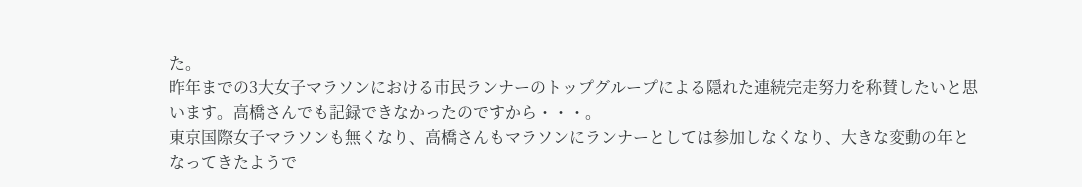た。
昨年までの3大女子マラソンにおける市民ランナーのトップグループによる隠れた連続完走努力を称賛したいと思います。高橋さんでも記録できなかったのですから・・・。
東京国際女子マラソンも無くなり、高橋さんもマラソンにランナーとしては参加しなくなり、大きな変動の年となってきたようで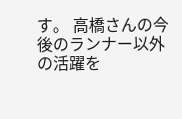す。 高橋さんの今後のランナー以外の活躍を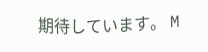期待しています。 M